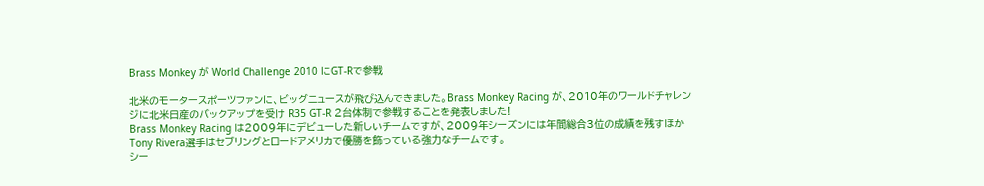Brass Monkey が World Challenge 2010 にGT-Rで参戦

北米のモータースポーツファンに、ビッグニュースが飛び込んできました。Brass Monkey Racing が、2010年のワールドチャレンジに北米日産のバックアップを受け R35 GT-R 2台体制で参戦することを発表しました!
Brass Monkey Racing は2009年にデビューした新しいチームですが、2009年シーズンには年間総合3位の成績を残すほかTony Rivera選手はセブリングとロードアメリカで優勝を飾っている強力なチームです。
シー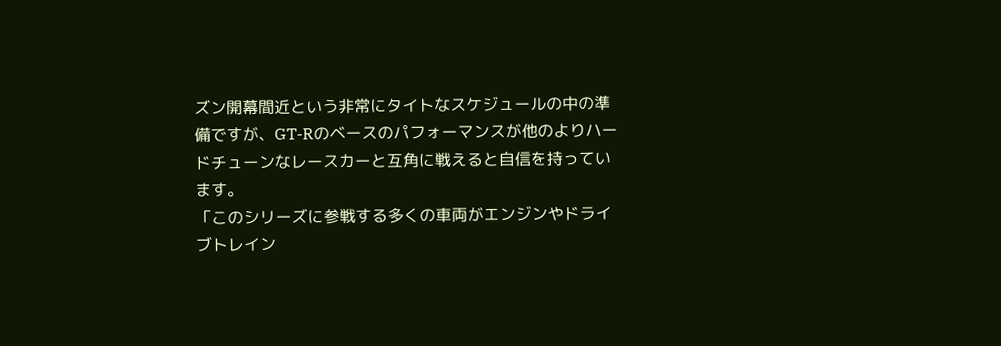ズン開幕間近という非常にタイトなスケジュールの中の準備ですが、GT-Rのベースのパフォーマンスが他のよりハードチューンなレースカーと互角に戦えると自信を持っています。
「このシリーズに参戦する多くの車両がエンジンやドライブトレイン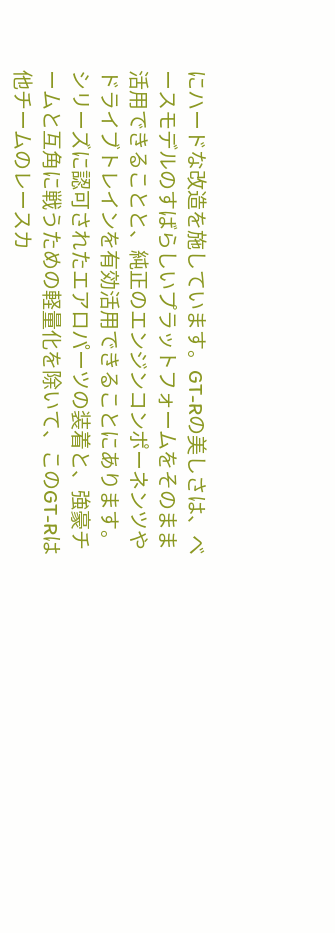にハードな改造を施しています。GT-Rの美しさは、ベースモデルのすばらしいプラットフォームをそのまま活用できることと、純正のエンジンコンポーネンツやドライブトレインを有効活用できることにあります。シリーズに認可されたエアロパーツの装着と、強豪チームと互角に戦うための軽量化を除いて、このGT-Rは他チームのレースカ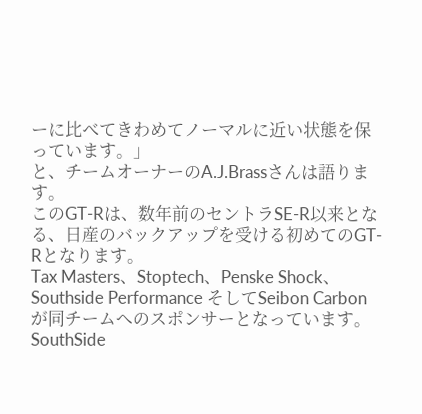ーに比べてきわめてノーマルに近い状態を保っています。」
と、チームオーナーのA.J.Brassさんは語ります。
このGT-Rは、数年前のセントラSE-R以来となる、日産のバックアップを受ける初めてのGT-Rとなります。
Tax Masters、Stoptech、Penske Shock、Southside Performance そしてSeibon Carbonが同チームへのスポンサーとなっています。
SouthSide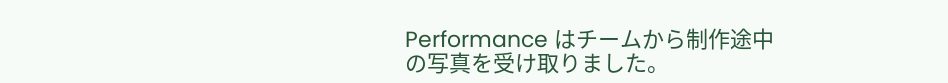Performance はチームから制作途中の写真を受け取りました。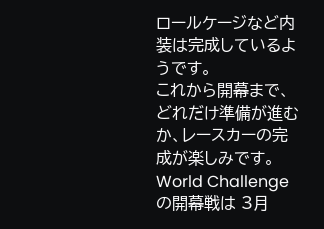ロールケージなど内装は完成しているようです。
これから開幕まで、どれだけ準備が進むか、レースカーの完成が楽しみです。
World Challengeの開幕戦は 3月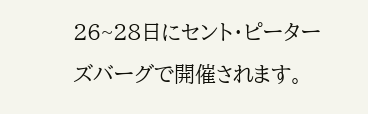26~28日にセント・ピーターズバーグで開催されます。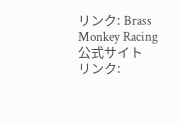リンク: Brass Monkey Racing 公式サイト
リンク: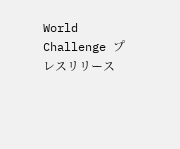World Challenge プレスリリース